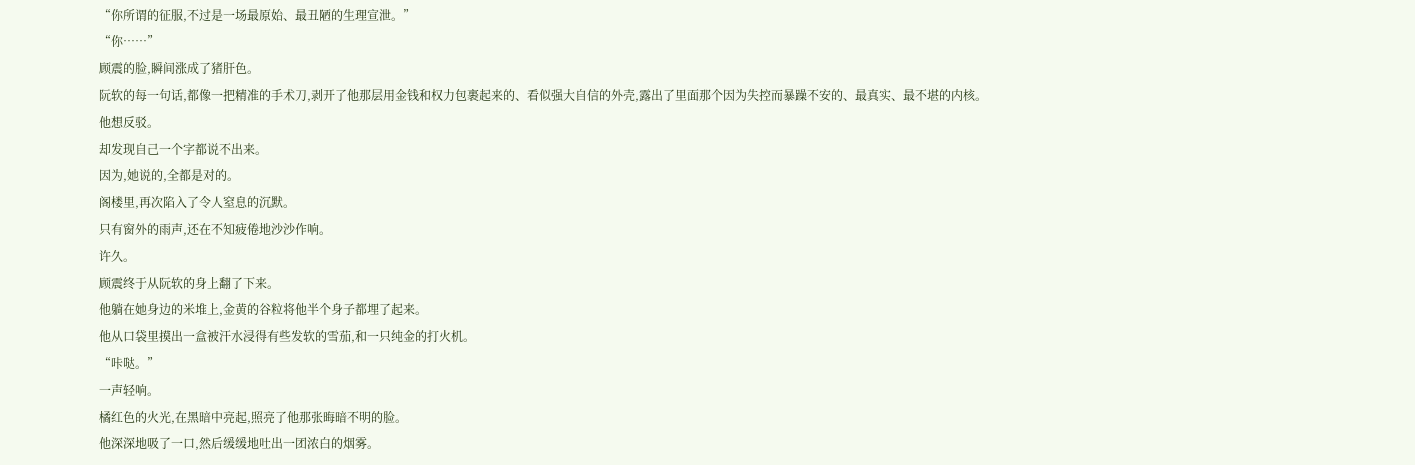“你所谓的征服,不过是一场最原始、最丑陋的生理宣泄。”
“你……”
顾震的脸,瞬间涨成了猪肝色。
阮软的每一句话,都像一把精准的手术刀,剥开了他那层用金钱和权力包裹起来的、看似强大自信的外壳,露出了里面那个因为失控而暴躁不安的、最真实、最不堪的内核。
他想反驳。
却发现自己一个字都说不出来。
因为,她说的,全都是对的。
阁楼里,再次陷入了令人窒息的沉默。
只有窗外的雨声,还在不知疲倦地沙沙作响。
许久。
顾震终于从阮软的身上翻了下来。
他躺在她身边的米堆上,金黄的谷粒将他半个身子都埋了起来。
他从口袋里摸出一盒被汗水浸得有些发软的雪茄,和一只纯金的打火机。
“咔哒。”
一声轻响。
橘红色的火光,在黑暗中亮起,照亮了他那张晦暗不明的脸。
他深深地吸了一口,然后缓缓地吐出一团浓白的烟雾。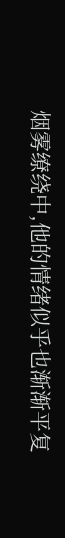烟雾缭绕中,他的情绪似乎也渐渐平复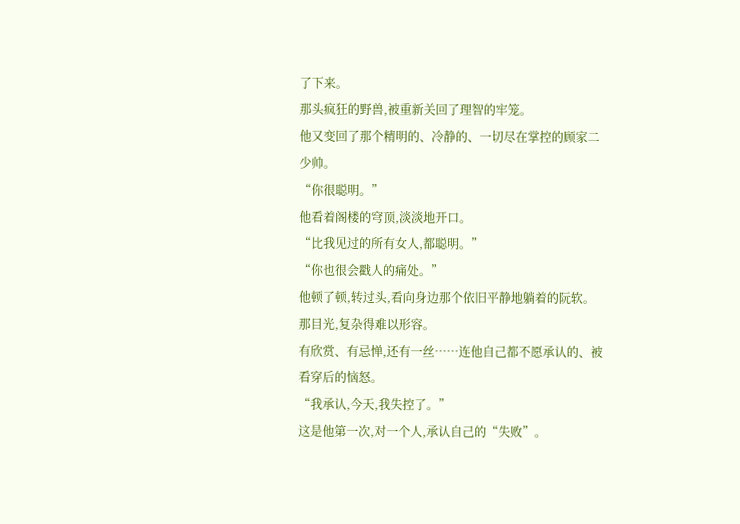了下来。
那头疯狂的野兽,被重新关回了理智的牢笼。
他又变回了那个精明的、冷静的、一切尽在掌控的顾家二少帅。
“你很聪明。”
他看着阁楼的穹顶,淡淡地开口。
“比我见过的所有女人,都聪明。”
“你也很会戳人的痛处。”
他顿了顿,转过头,看向身边那个依旧平静地躺着的阮软。
那目光,复杂得难以形容。
有欣赏、有忌惮,还有一丝……连他自己都不愿承认的、被看穿后的恼怒。
“我承认,今天,我失控了。”
这是他第一次,对一个人,承认自己的“失败”。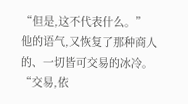“但是,这不代表什么。”
他的语气,又恢复了那种商人的、一切皆可交易的冰冷。
“交易,依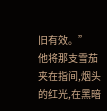旧有效。”
他将那支雪茄夹在指间,烟头的红光,在黑暗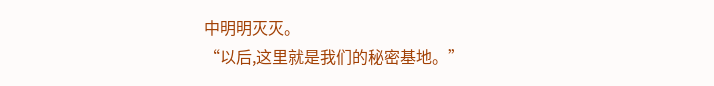中明明灭灭。
“以后,这里就是我们的秘密基地。”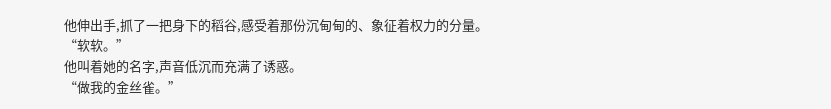他伸出手,抓了一把身下的稻谷,感受着那份沉甸甸的、象征着权力的分量。
“软软。”
他叫着她的名字,声音低沉而充满了诱惑。
“做我的金丝雀。”